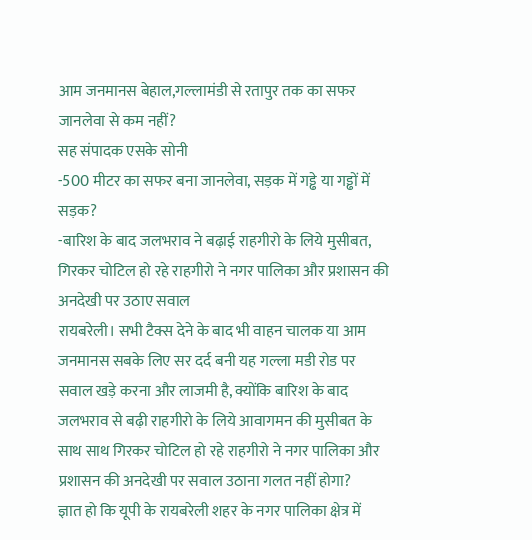आम जनमानस बेहाल,गल्लामंडी से रतापुर तक का सफर जानलेवा से कम नहीं?
सह संपादक एसके सोनी
-500 मीटर का सफर बना जानलेवा, सड़क में गड्ढे या गड्ढों में सड़क?
-बारिश के बाद जलभराव ने बढ़ाई राहगीरो के लिये मुसीबत, गिरकर चोटिल हो रहे राहगीरो ने नगर पालिका और प्रशासन की अनदेखी पर उठाए सवाल
रायबरेली। सभी टैक्स देने के बाद भी वाहन चालक या आम जनमानस सबके लिए सर दर्द बनी यह गल्ला मडी रोड पर सवाल खड़े करना और लाजमी है, क्योंकि बारिश के बाद जलभराव से बढ़ी राहगीरो के लिये आवागमन की मुसीबत के साथ साथ गिरकर चोटिल हो रहे राहगीरो ने नगर पालिका और प्रशासन की अनदेखी पर सवाल उठाना गलत नहीं होगा?
ज्ञात हो कि यूपी के रायबरेली शहर के नगर पालिका क्षेत्र में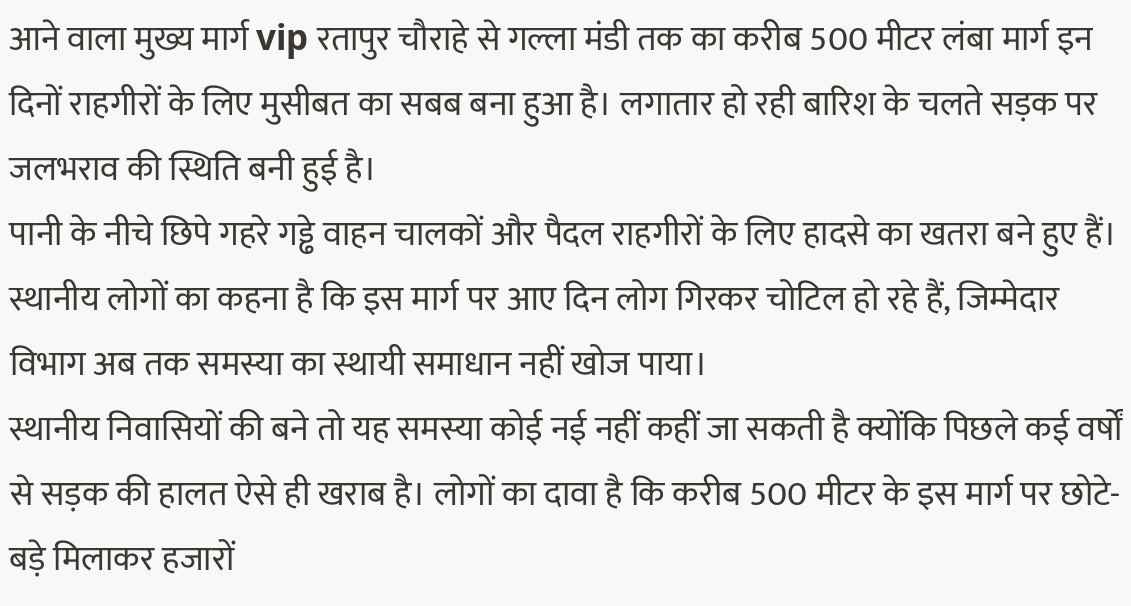आने वाला मुख्य मार्ग vip रतापुर चौराहे से गल्ला मंडी तक का करीब 500 मीटर लंबा मार्ग इन दिनों राहगीरों के लिए मुसीबत का सबब बना हुआ है। लगातार हो रही बारिश के चलते सड़क पर जलभराव की स्थिति बनी हुई है।
पानी के नीचे छिपे गहरे गड्ढे वाहन चालकों और पैदल राहगीरों के लिए हादसे का खतरा बने हुए हैं। स्थानीय लोगों का कहना है कि इस मार्ग पर आए दिन लोग गिरकर चोटिल हो रहे हैं, जिम्मेदार विभाग अब तक समस्या का स्थायी समाधान नहीं खोज पाया।
स्थानीय निवासियों की बने तो यह समस्या कोई नई नहीं कहीं जा सकती है क्योंकि पिछले कई वर्षों से सड़क की हालत ऐसे ही खराब है। लोगों का दावा है कि करीब 500 मीटर के इस मार्ग पर छोटे-बड़े मिलाकर हजारों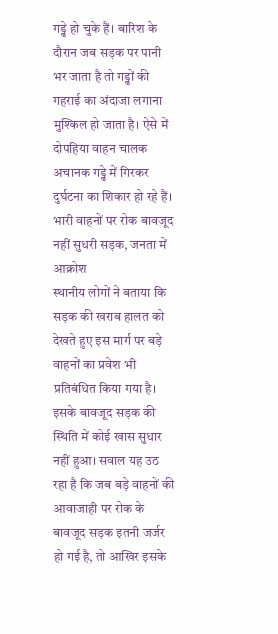गड्ढे हो चुके हैं। बारिश के दौरान जब सड़क पर पानी भर जाता है तो गड्ढों की गहराई का अंदाजा लगाना मुश्किल हो जाता है। ऐसे में दोपहिया वाहन चालक अचानक गड्ढे में गिरकर दुर्घटना का शिकार हो रहे हैं।
भारी वाहनों पर रोक बावजूद नहीं सुधरी सड़क, जनता में आक्रोश
स्थानीय लोगों ने बताया कि सड़क की खराब हालत को देखते हुए इस मार्ग पर बड़े वाहनों का प्रवेश भी प्रतिबंधित किया गया है। इसके बावजूद सड़क की स्थिति में कोई खास सुधार नहीं हुआ। सवाल यह उठ रहा है कि जब बड़े वाहनों की आवाजाही पर रोक के बावजूद सड़क इतनी जर्जर हो गई है, तो आखिर इसके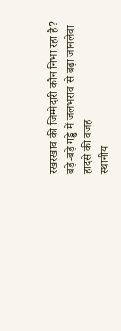रखरखाव की जिम्मेदारी कौन निभा रहा है?
बड़े-बड़े गड्ढे में जलभराव से बढ़ा जानलेवा हादसे की वजह
स्थानीय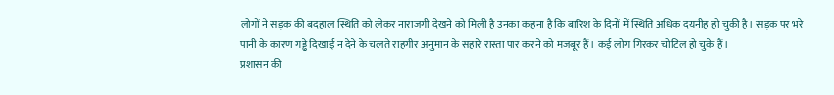लोगों ने सड़क की बदहाल स्थिति को लेकर नाराजगी देखने को मिली है उनका कहना है कि बारिश के दिनों में स्थिति अधिक दयनीह हो चुकी है। सड़क पर भरे पानी के कारण गड्ढे दिखाई न देने के चलते राहगीर अनुमान के सहारे रास्ता पार करने को मजबूर हैं। कई लोग गिरकर चोटिल हो चुके हैं।
प्रशासन की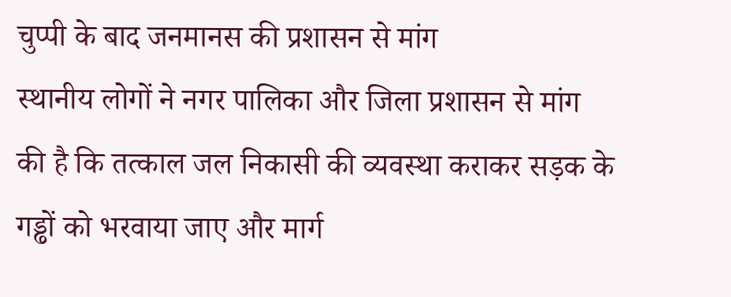चुप्पी के बाद जनमानस की प्रशासन से मांग
स्थानीय लोगों ने नगर पालिका और जिला प्रशासन से मांग की है कि तत्काल जल निकासी की व्यवस्था कराकर सड़क के गड्ढों को भरवाया जाए और मार्ग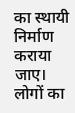का स्थायी निर्माण कराया जाए। लोगों का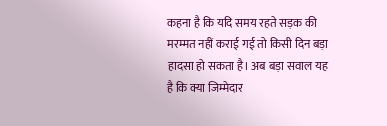कहना है कि यदि समय रहते सड़क की मरम्मत नहीं कराई गई तो किसी दिन बड़ा हादसा हो सकता है। अब बड़ा सवाल यह है कि क्या जिम्मेदार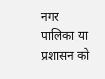नगर पालिका या प्रशासन को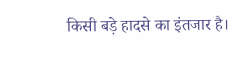किसी बड़े हादसे का इंतजार है।